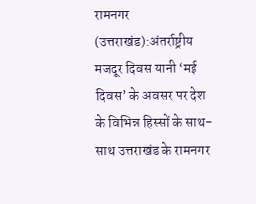रामनगर (उत्तराखंड):अंतर्राष्ट्रीय मजदूर दिवस यानी ‘मई दिवस’ के अवसर पर देश के विभिन्न हिस्सों के साथ-साथ उत्तराखंड के रामनगर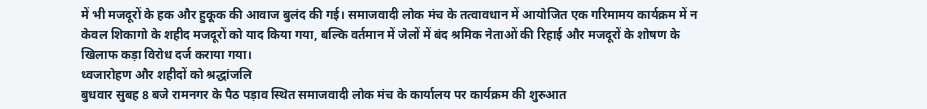में भी मजदूरों के हक और हुकूक की आवाज बुलंद की गई। समाजवादी लोक मंच के तत्वावधान में आयोजित एक गरिमामय कार्यक्रम में न केवल शिकागो के शहीद मजदूरों को याद किया गया, बल्कि वर्तमान में जेलों में बंद श्रमिक नेताओं की रिहाई और मजदूरों के शोषण के खिलाफ कड़ा विरोध दर्ज कराया गया।
ध्वजारोहण और शहीदों को श्रद्धांजलि
बुधवार सुबह 8 बजे रामनगर के पैठ पड़ाव स्थित समाजवादी लोक मंच के कार्यालय पर कार्यक्रम की शुरुआत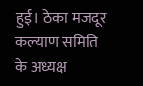हुई। ठेका मजदूर कल्याण समिति के अध्यक्ष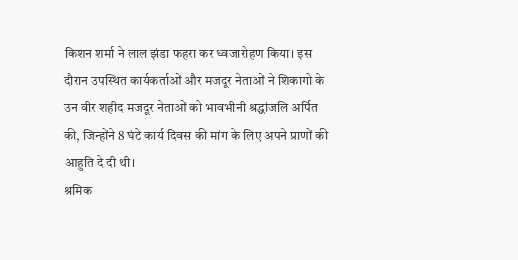किशन शर्मा ने लाल झंडा फहरा कर ध्वजारोहण किया। इस दौरान उपस्थित कार्यकर्ताओं और मजदूर नेताओं ने शिकागो के उन वीर शहीद मजदूर नेताओं को भावभीनी श्रद्धांजलि अर्पित की, जिन्होंने 8 घंटे कार्य दिवस की मांग के लिए अपने प्राणों की आहुति दे दी थी।
श्रमिक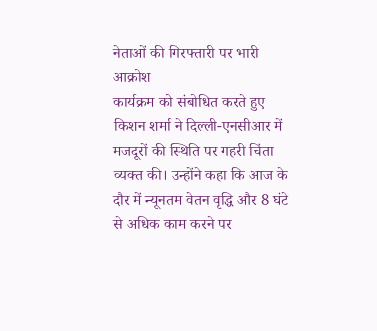नेताओं की गिरफ्तारी पर भारी आक्रोश
कार्यक्रम को संबोधित करते हुए किशन शर्मा ने दिल्ली-एनसीआर में मजदूरों की स्थिति पर गहरी चिंता व्यक्त की। उन्होंने कहा कि आज के दौर में न्यूनतम वेतन वृद्धि और 8 घंटे से अधिक काम करने पर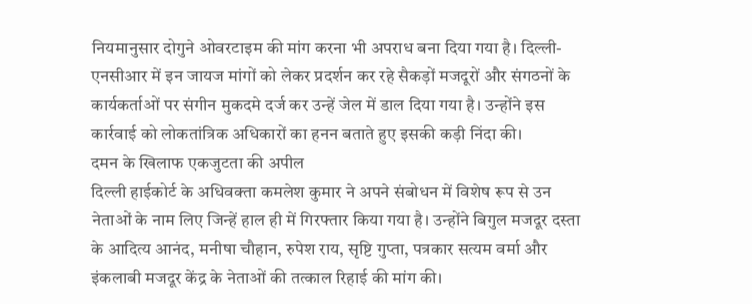नियमानुसार दोगुने ओवरटाइम की मांग करना भी अपराध बना दिया गया है। दिल्ली-एनसीआर में इन जायज मांगों को लेकर प्रदर्शन कर रहे सैकड़ों मजदूरों और संगठनों के कार्यकर्ताओं पर संगीन मुकदमे दर्ज कर उन्हें जेल में डाल दिया गया है। उन्होंने इस कार्रवाई को लोकतांत्रिक अधिकारों का हनन बताते हुए इसकी कड़ी निंदा की।
दमन के खिलाफ एकजुटता की अपील
दिल्ली हाईकोर्ट के अधिवक्ता कमलेश कुमार ने अपने संबोधन में विशेष रूप से उन नेताओं के नाम लिए जिन्हें हाल ही में गिरफ्तार किया गया है। उन्होंने बिगुल मजदूर दस्ता के आदित्य आनंद, मनीषा चौहान, रुपेश राय, सृष्टि गुप्ता, पत्रकार सत्यम वर्मा और इंकलाबी मजदूर केंद्र के नेताओं की तत्काल रिहाई की मांग की।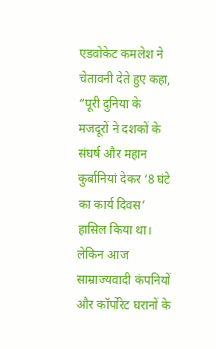एडवोकेट कमलेश ने चेतावनी देते हुए कहा, “पूरी दुनिया के मजदूरों ने दशकों के संघर्ष और महान कुर्बानियां देकर ‘8 घंटे का कार्य दिवस’ हासिल किया था। लेकिन आज साम्राज्यवादी कंपनियों और कॉर्पोरेट घरानों के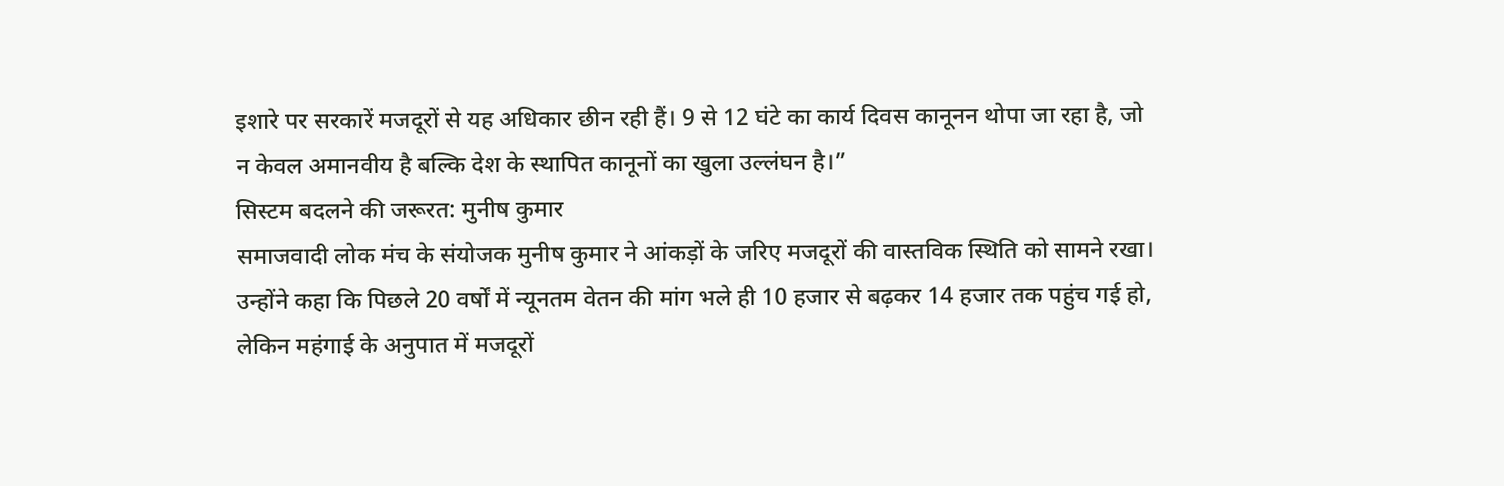इशारे पर सरकारें मजदूरों से यह अधिकार छीन रही हैं। 9 से 12 घंटे का कार्य दिवस कानूनन थोपा जा रहा है, जो न केवल अमानवीय है बल्कि देश के स्थापित कानूनों का खुला उल्लंघन है।”
सिस्टम बदलने की जरूरत: मुनीष कुमार
समाजवादी लोक मंच के संयोजक मुनीष कुमार ने आंकड़ों के जरिए मजदूरों की वास्तविक स्थिति को सामने रखा। उन्होंने कहा कि पिछले 20 वर्षों में न्यूनतम वेतन की मांग भले ही 10 हजार से बढ़कर 14 हजार तक पहुंच गई हो, लेकिन महंगाई के अनुपात में मजदूरों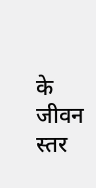के जीवन स्तर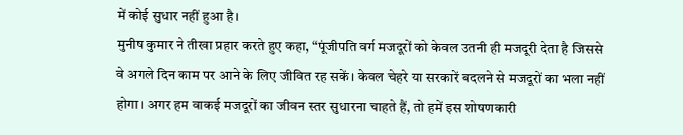में कोई सुधार नहीं हुआ है।
मुनीष कुमार ने तीखा प्रहार करते हुए कहा, “पूंजीपति वर्ग मजदूरों को केवल उतनी ही मजदूरी देता है जिससे वे अगले दिन काम पर आने के लिए जीवित रह सकें। केवल चेहरे या सरकारें बदलने से मजदूरों का भला नहीं होगा। अगर हम वाकई मजदूरों का जीवन स्तर सुधारना चाहते हैं, तो हमें इस शोषणकारी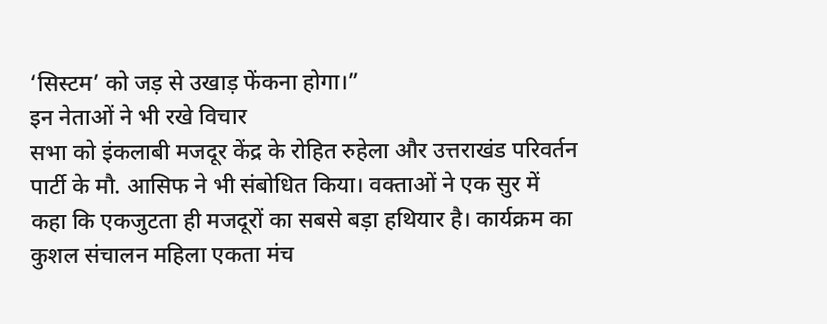‘सिस्टम’ को जड़ से उखाड़ फेंकना होगा।”
इन नेताओं ने भी रखे विचार
सभा को इंकलाबी मजदूर केंद्र के रोहित रुहेला और उत्तराखंड परिवर्तन पार्टी के मौ. आसिफ ने भी संबोधित किया। वक्ताओं ने एक सुर में कहा कि एकजुटता ही मजदूरों का सबसे बड़ा हथियार है। कार्यक्रम का कुशल संचालन महिला एकता मंच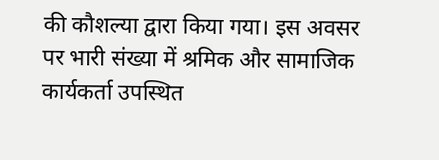की कौशल्या द्वारा किया गया। इस अवसर पर भारी संख्या में श्रमिक और सामाजिक कार्यकर्ता उपस्थित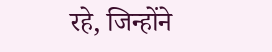रहे, जिन्होंने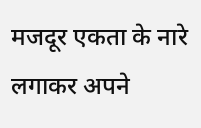मजदूर एकता के नारे लगाकर अपने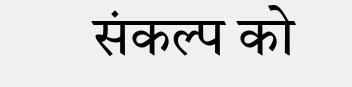संकल्प को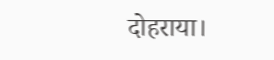दोहराया।